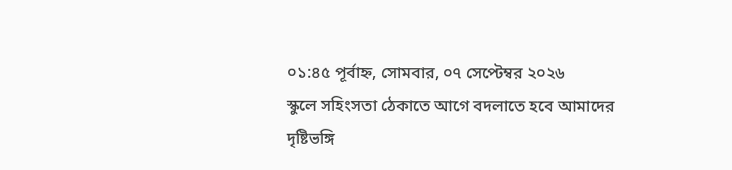০১:৪৫ পূর্বাহ্ন, সোমবার, ০৭ সেপ্টেম্বর ২০২৬
স্কুলে সহিংসতা ঠেকাতে আগে বদলাতে হবে আমাদের দৃষ্টিভঙ্গি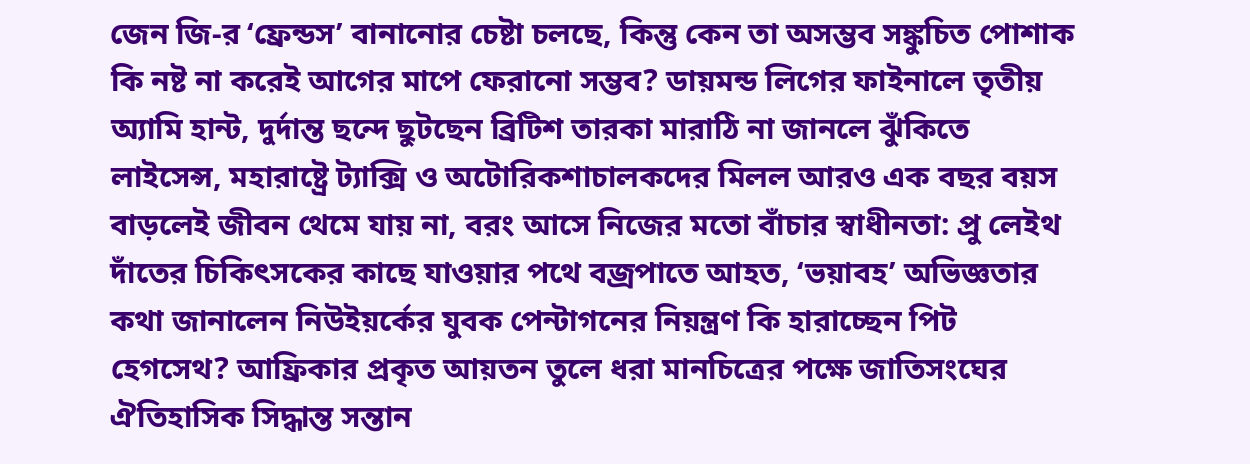জেন জি-র ‘ফ্রেন্ডস’ বানানোর চেষ্টা চলছে, কিন্তু কেন তা অসম্ভব সঙ্কুচিত পোশাক কি নষ্ট না করেই আগের মাপে ফেরানো সম্ভব? ডায়মন্ড লিগের ফাইনালে তৃতীয় অ্যামি হান্ট, দুর্দান্ত ছন্দে ছুটছেন ব্রিটিশ তারকা মারাঠি না জানলে ঝুঁকিতে লাইসেন্স, মহারাষ্ট্রে ট্যাক্সি ও অটোরিকশাচালকদের মিলল আরও এক বছর বয়স বাড়লেই জীবন থেমে যায় না, বরং আসে নিজের মতো বাঁচার স্বাধীনতা: প্রু লেইথ দাঁতের চিকিৎসকের কাছে যাওয়ার পথে বজ্রপাতে আহত, ‘ভয়াবহ’ অভিজ্ঞতার কথা জানালেন নিউইয়র্কের যুবক পেন্টাগনের নিয়ন্ত্রণ কি হারাচ্ছেন পিট হেগসেথ? আফ্রিকার প্রকৃত আয়তন তুলে ধরা মানচিত্রের পক্ষে জাতিসংঘের ঐতিহাসিক সিদ্ধান্ত সন্তান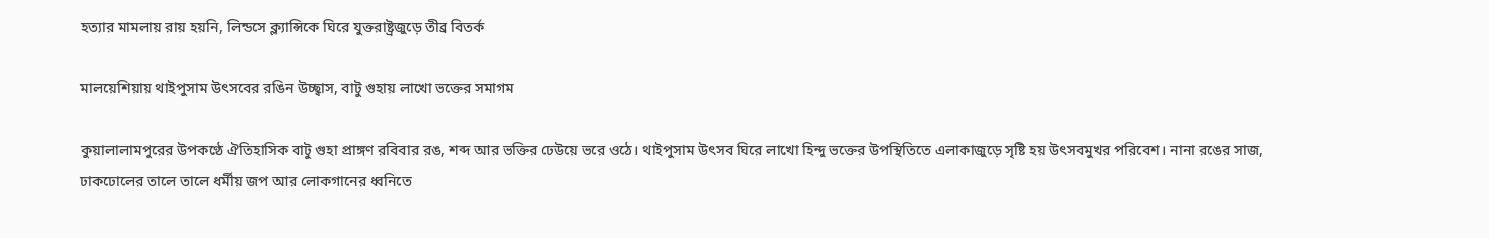হত্যার মামলায় রায় হয়নি, লিন্ডসে ক্ল্যান্সিকে ঘিরে যুক্তরাষ্ট্রজুড়ে তীব্র বিতর্ক

মালয়েশিয়ায় থাইপুসাম উৎসবের রঙিন উচ্ছ্বাস, বাটু গুহায় লাখো ভক্তের সমাগম

কুয়ালালামপুরের উপকণ্ঠে ঐতিহাসিক বাটু গুহা প্রাঙ্গণ রবিবার রঙ, শব্দ আর ভক্তির ঢেউয়ে ভরে ওঠে। থাইপুসাম উৎসব ঘিরে লাখো হিন্দু ভক্তের উপস্থিতিতে এলাকাজুড়ে সৃষ্টি হয় উৎসবমুখর পরিবেশ। নানা রঙের সাজ, ঢাকঢোলের তালে তালে ধর্মীয় জপ আর লোকগানের ধ্বনিতে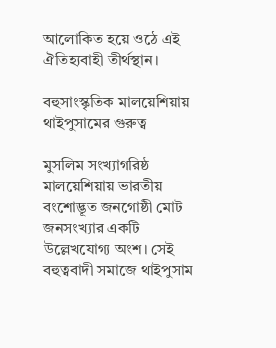আলোকিত হয়ে ওঠে এই ঐতিহ্যবাহী তীর্থস্থান।

বহুসাংস্কৃতিক মালয়েশিয়ায় থাইপুসামের গুরুত্ব

মুসলিম সংখ্যাগরিষ্ঠ মালয়েশিয়ায় ভারতীয় বংশোদ্ভূত জনগোষ্ঠী মোট জনসংখ্যার একটি উল্লেখযোগ্য অংশ। সেই বহুত্ববাদী সমাজে থাইপুসাম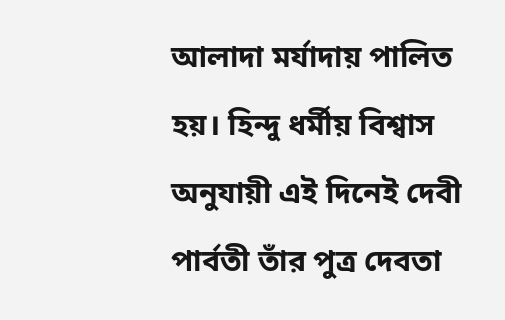আলাদা মর্যাদায় পালিত হয়। হিন্দু ধর্মীয় বিশ্বাস অনুযায়ী এই দিনেই দেবী পার্বতী তাঁর পুত্র দেবতা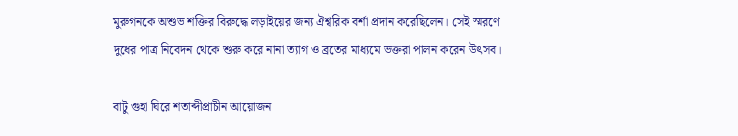মুরুগনকে অশুভ শক্তির বিরুদ্ধে লড়াইয়ের জন্য ঐশ্বরিক বর্শা প্রদান করেছিলেন। সেই স্মরণে দুধের পাত্র নিবেদন থেকে শুরু করে নানা ত্যাগ ও ব্রতের মাধ্যমে ভক্তরা পালন করেন উৎসব।

বাটু গুহা ঘিরে শতাব্দীপ্রাচীন আয়োজন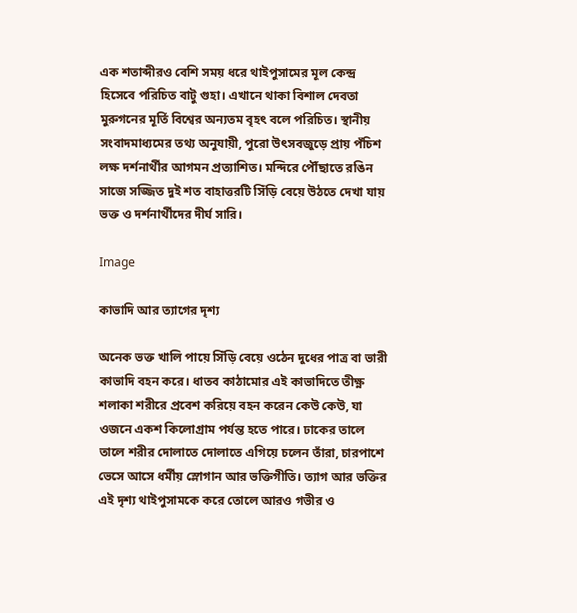এক শতাব্দীরও বেশি সময় ধরে থাইপুসামের মূল কেন্দ্র হিসেবে পরিচিত বাটু গুহা। এখানে থাকা বিশাল দেবতা মুরুগনের মূর্তি বিশ্বের অন্যতম বৃহৎ বলে পরিচিত। স্থানীয় সংবাদমাধ্যমের তথ্য অনুযায়ী, পুরো উৎসবজুড়ে প্রায় পঁচিশ লক্ষ দর্শনার্থীর আগমন প্রত্যাশিত। মন্দিরে পৌঁছাতে রঙিন সাজে সজ্জিত দুই শত বাহাত্তরটি সিঁড়ি বেয়ে উঠতে দেখা যায় ভক্ত ও দর্শনার্থীদের দীর্ঘ সারি।

Image

কাভাদি আর ত্যাগের দৃশ্য

অনেক ভক্ত খালি পায়ে সিঁড়ি বেয়ে ওঠেন দুধের পাত্র বা ভারী কাভাদি বহন করে। ধাতব কাঠামোর এই কাভাদিতে তীক্ষ্ণ শলাকা শরীরে প্রবেশ করিয়ে বহন করেন কেউ কেউ, যা ওজনে একশ কিলোগ্রাম পর্যন্ত হতে পারে। ঢাকের তালে তালে শরীর দোলাতে দোলাতে এগিয়ে চলেন তাঁরা, চারপাশে ভেসে আসে ধর্মীয় স্লোগান আর ভক্তিগীতি। ত্যাগ আর ভক্তির এই দৃশ্য থাইপুসামকে করে তোলে আরও গভীর ও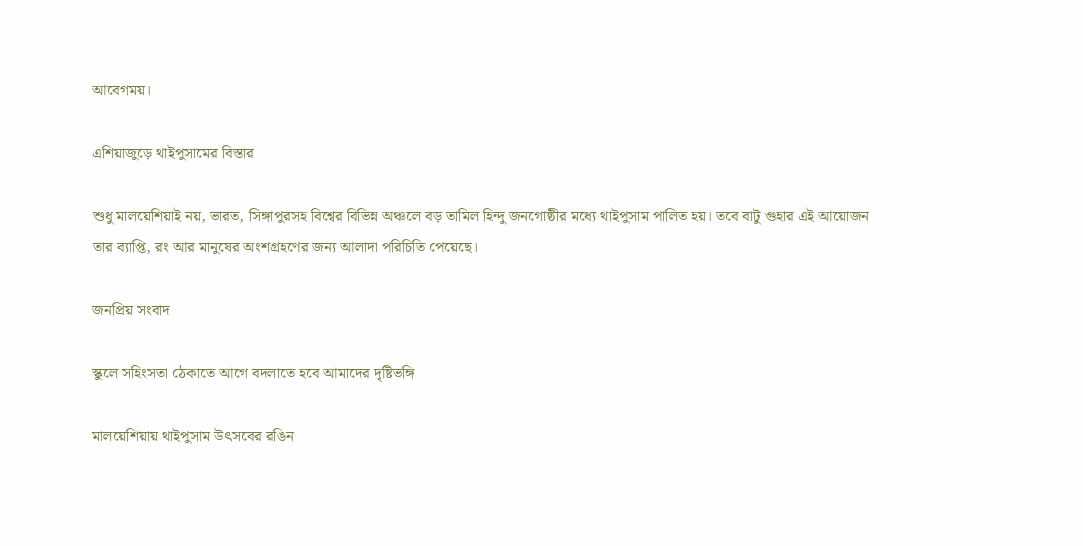আবেগময়।

এশিয়াজুড়ে থাইপুসামের বিস্তার

শুধু মালয়েশিয়াই নয়, ভারত, সিঙ্গাপুরসহ বিশ্বের বিভিন্ন অঞ্চলে বড় তামিল হিন্দু জনগোষ্ঠীর মধ্যে থাইপুসাম পালিত হয়। তবে বাটু গুহার এই আয়োজন তার ব্যাপ্তি, রং আর মানুষের অংশগ্রহণের জন্য আলাদা পরিচিতি পেয়েছে।

জনপ্রিয় সংবাদ

স্কুলে সহিংসতা ঠেকাতে আগে বদলাতে হবে আমাদের দৃষ্টিভঙ্গি

মালয়েশিয়ায় থাইপুসাম উৎসবের রঙিন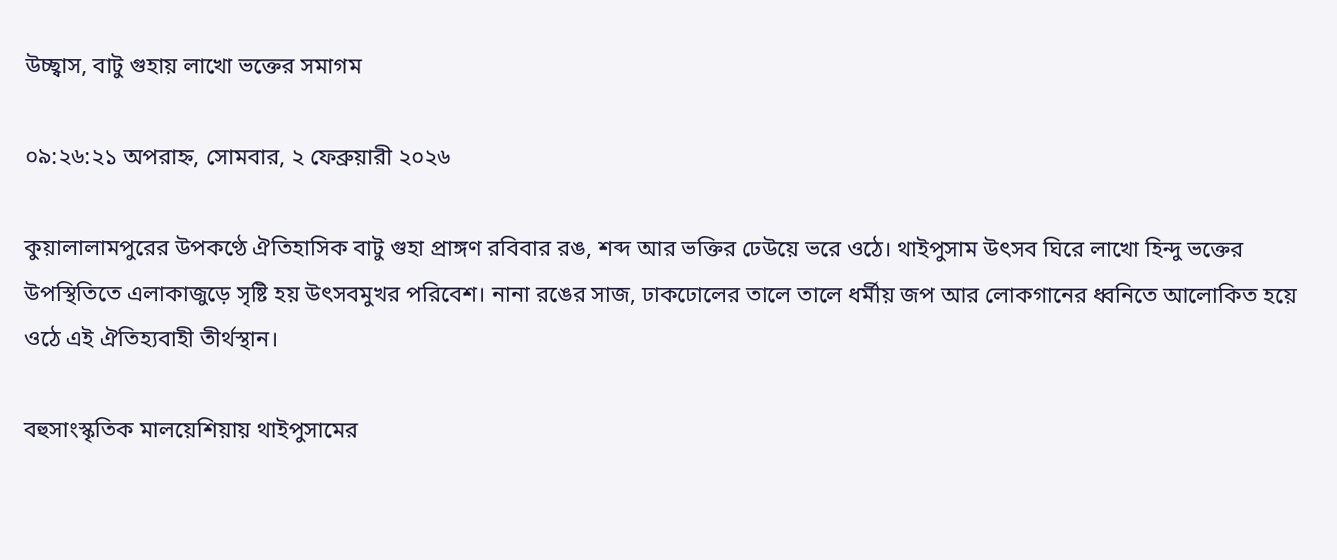উচ্ছ্বাস, বাটু গুহায় লাখো ভক্তের সমাগম

০৯:২৬:২১ অপরাহ্ন, সোমবার, ২ ফেব্রুয়ারী ২০২৬

কুয়ালালামপুরের উপকণ্ঠে ঐতিহাসিক বাটু গুহা প্রাঙ্গণ রবিবার রঙ, শব্দ আর ভক্তির ঢেউয়ে ভরে ওঠে। থাইপুসাম উৎসব ঘিরে লাখো হিন্দু ভক্তের উপস্থিতিতে এলাকাজুড়ে সৃষ্টি হয় উৎসবমুখর পরিবেশ। নানা রঙের সাজ, ঢাকঢোলের তালে তালে ধর্মীয় জপ আর লোকগানের ধ্বনিতে আলোকিত হয়ে ওঠে এই ঐতিহ্যবাহী তীর্থস্থান।

বহুসাংস্কৃতিক মালয়েশিয়ায় থাইপুসামের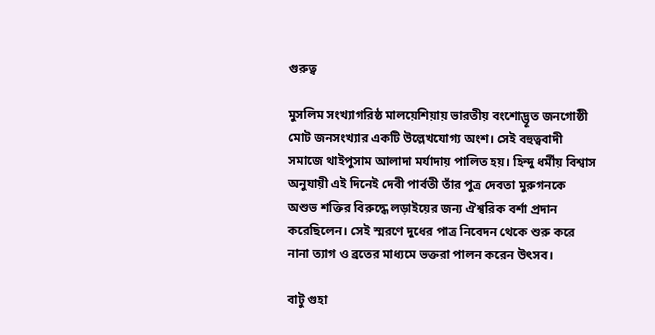গুরুত্ব

মুসলিম সংখ্যাগরিষ্ঠ মালয়েশিয়ায় ভারতীয় বংশোদ্ভূত জনগোষ্ঠী মোট জনসংখ্যার একটি উল্লেখযোগ্য অংশ। সেই বহুত্ববাদী সমাজে থাইপুসাম আলাদা মর্যাদায় পালিত হয়। হিন্দু ধর্মীয় বিশ্বাস অনুযায়ী এই দিনেই দেবী পার্বতী তাঁর পুত্র দেবতা মুরুগনকে অশুভ শক্তির বিরুদ্ধে লড়াইয়ের জন্য ঐশ্বরিক বর্শা প্রদান করেছিলেন। সেই স্মরণে দুধের পাত্র নিবেদন থেকে শুরু করে নানা ত্যাগ ও ব্রতের মাধ্যমে ভক্তরা পালন করেন উৎসব।

বাটু গুহা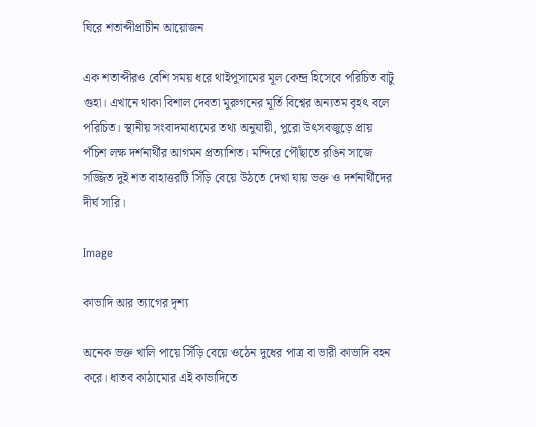ঘিরে শতাব্দীপ্রাচীন আয়োজন

এক শতাব্দীরও বেশি সময় ধরে থাইপুসামের মূল কেন্দ্র হিসেবে পরিচিত বাটু গুহা। এখানে থাকা বিশাল দেবতা মুরুগনের মূর্তি বিশ্বের অন্যতম বৃহৎ বলে পরিচিত। স্থানীয় সংবাদমাধ্যমের তথ্য অনুযায়ী, পুরো উৎসবজুড়ে প্রায় পঁচিশ লক্ষ দর্শনার্থীর আগমন প্রত্যাশিত। মন্দিরে পৌঁছাতে রঙিন সাজে সজ্জিত দুই শত বাহাত্তরটি সিঁড়ি বেয়ে উঠতে দেখা যায় ভক্ত ও দর্শনার্থীদের দীর্ঘ সারি।

Image

কাভাদি আর ত্যাগের দৃশ্য

অনেক ভক্ত খালি পায়ে সিঁড়ি বেয়ে ওঠেন দুধের পাত্র বা ভারী কাভাদি বহন করে। ধাতব কাঠামোর এই কাভাদিতে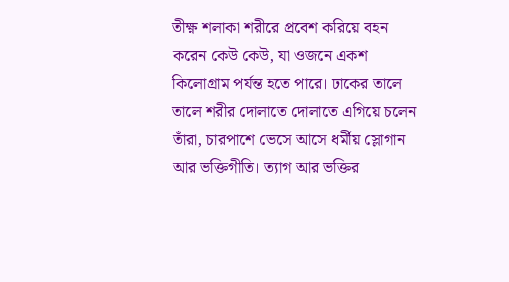তীক্ষ্ণ শলাকা শরীরে প্রবেশ করিয়ে বহন করেন কেউ কেউ, যা ওজনে একশ কিলোগ্রাম পর্যন্ত হতে পারে। ঢাকের তালে তালে শরীর দোলাতে দোলাতে এগিয়ে চলেন তাঁরা, চারপাশে ভেসে আসে ধর্মীয় স্লোগান আর ভক্তিগীতি। ত্যাগ আর ভক্তির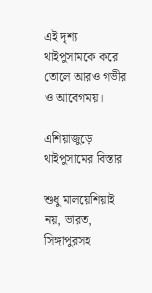এই দৃশ্য থাইপুসামকে করে তোলে আরও গভীর ও আবেগময়।

এশিয়াজুড়ে থাইপুসামের বিস্তার

শুধু মালয়েশিয়াই নয়, ভারত, সিঙ্গাপুরসহ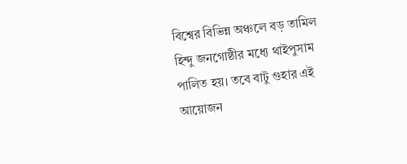বিশ্বের বিভিন্ন অঞ্চলে বড় তামিল হিন্দু জনগোষ্ঠীর মধ্যে থাইপুসাম পালিত হয়। তবে বাটু গুহার এই আয়োজন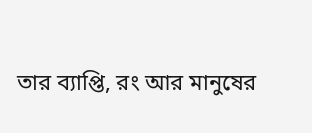তার ব্যাপ্তি, রং আর মানুষের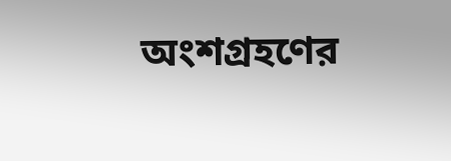অংশগ্রহণের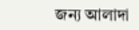জন্য আলাদা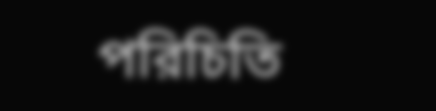পরিচিতি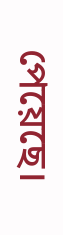পেয়েছে।